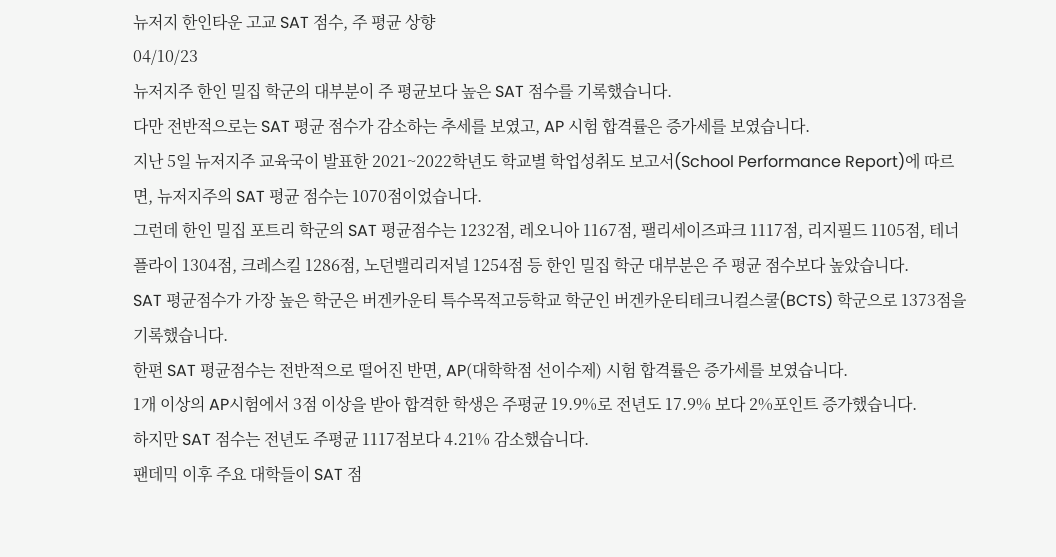뉴저지 한인타운 고교 SAT 점수, 주 평균 상향
04/10/23
뉴저지주 한인 밀집 학군의 대부분이 주 평균보다 높은 SAT 점수를 기록했습니다.
다만 전반적으로는 SAT 평균 점수가 감소하는 추세를 보였고, AP 시험 합격률은 증가세를 보였습니다.
지난 5일 뉴저지주 교육국이 발표한 2021~2022학년도 학교별 학업성취도 보고서(School Performance Report)에 따르면, 뉴저지주의 SAT 평균 점수는 1070점이었습니다.
그런데 한인 밀집 포트리 학군의 SAT 평균점수는 1232점, 레오니아 1167점, 팰리세이즈파크 1117점, 리지필드 1105점, 테너플라이 1304점, 크레스킬 1286점, 노던밸리리저널 1254점 등 한인 밀집 학군 대부분은 주 평균 점수보다 높았습니다.
SAT 평균점수가 가장 높은 학군은 버겐카운티 특수목적고등학교 학군인 버겐카운티테크니컬스쿨(BCTS) 학군으로 1373점을 기록했습니다.
한편 SAT 평균점수는 전반적으로 떨어진 반면, AP(대학학점 선이수제) 시험 합격률은 증가세를 보였습니다.
1개 이상의 AP시험에서 3점 이상을 받아 합격한 학생은 주평균 19.9%로 전년도 17.9% 보다 2%포인트 증가했습니다.
하지만 SAT 점수는 전년도 주평균 1117점보다 4.21% 감소했습니다.
팬데믹 이후 주요 대학들이 SAT 점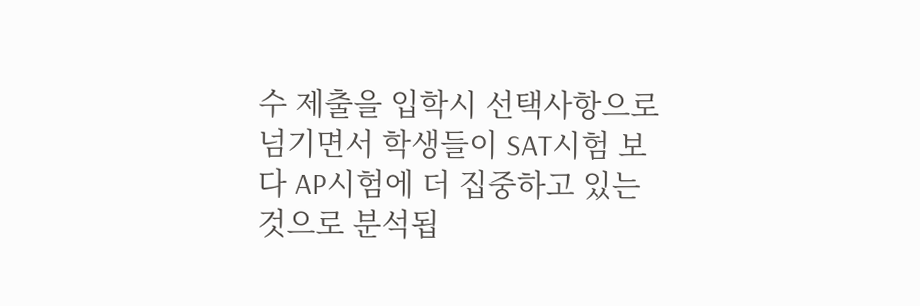수 제출을 입학시 선택사항으로 넘기면서 학생들이 SAT시험 보다 AP시험에 더 집중하고 있는 것으로 분석됩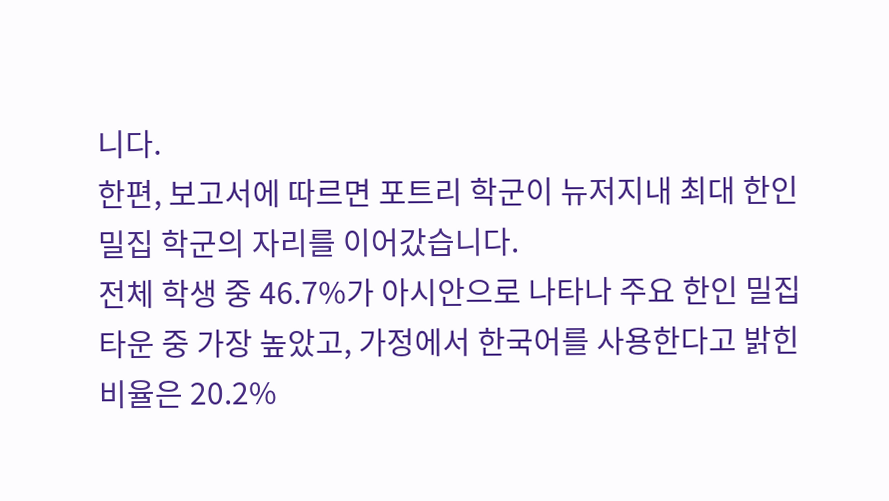니다.
한편, 보고서에 따르면 포트리 학군이 뉴저지내 최대 한인 밀집 학군의 자리를 이어갔습니다.
전체 학생 중 46.7%가 아시안으로 나타나 주요 한인 밀집타운 중 가장 높았고, 가정에서 한국어를 사용한다고 밝힌 비율은 20.2%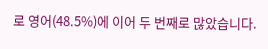로 영어(48.5%)에 이어 두 번째로 많았습니다.